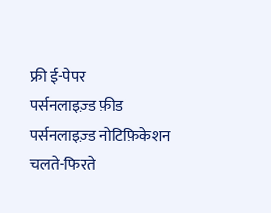फ्री ई-पेपर
पर्सनलाइज़्ड फ़ीड
पर्सनलाइज़्ड नोटिफ़िकेशन
चलते-फिरते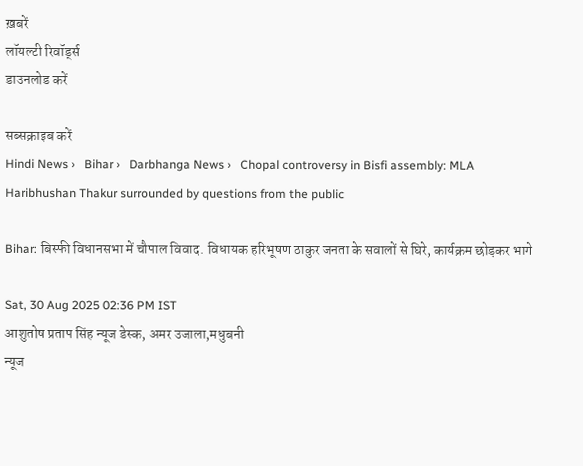ख़बरें
लॉयल्टी रिवॉर्ड्स
डाउनलोड करें

सब्सक्राइब करें
Hindi News ›   Bihar ›   Darbhanga News ›   Chopal controversy in Bisfi assembly: MLA Haribhushan Thakur surrounded by questions from the public

Bihar: बिस्फी विधानसभा में चौपाल विवाद. विधायक हरिभूषण ठाकुर जनता के सवालों से घिरे, कार्यक्रम छोड़कर भागे

Sat, 30 Aug 2025 02:36 PM IST
आशुतोष प्रताप सिंह न्यूज डेस्क, अमर उजाला,मधुबनी
न्यूज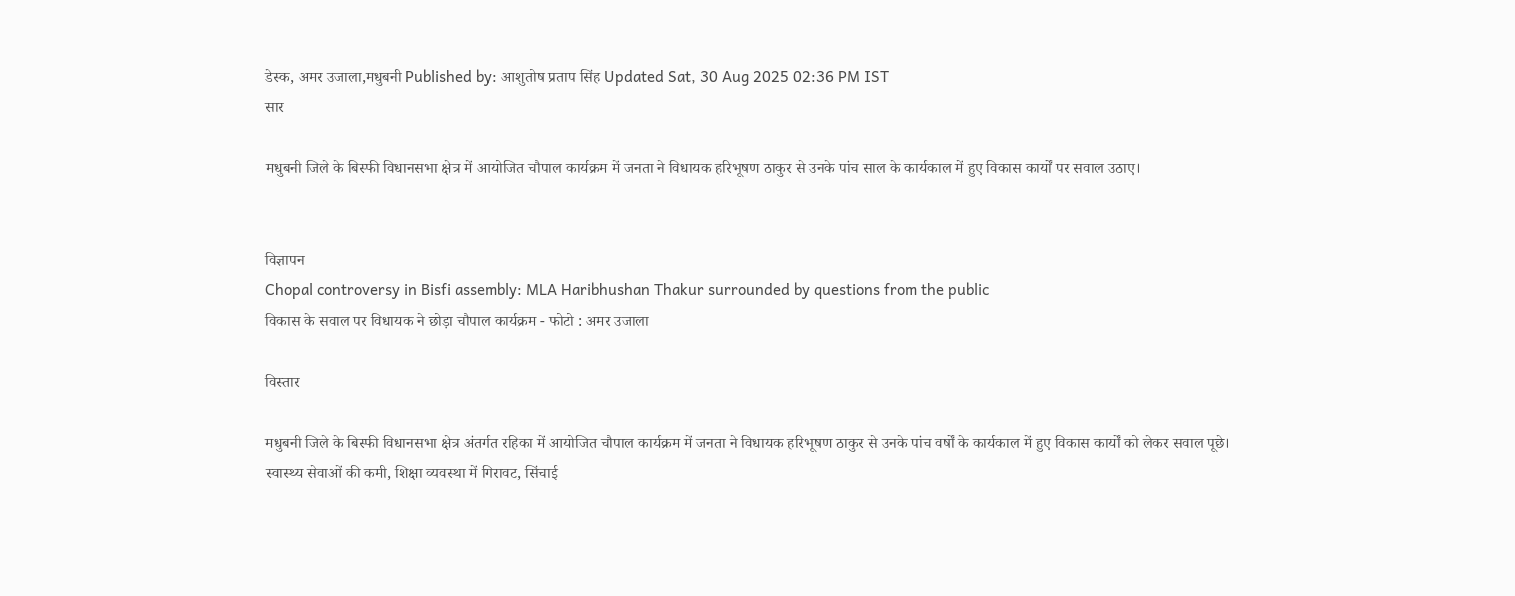डेस्क, अमर उजाला,मधुबनी Published by: आशुतोष प्रताप सिंह Updated Sat, 30 Aug 2025 02:36 PM IST
सार

मधुबनी जिले के बिस्फी विधानसभा क्षेत्र में आयोजित चौपाल कार्यक्रम में जनता ने विधायक हरिभूषण ठाकुर से उनके पांच साल के कार्यकाल में हुए विकास कार्यों पर सवाल उठाए।


विज्ञापन
Chopal controversy in Bisfi assembly: MLA Haribhushan Thakur surrounded by questions from the public
विकास के सवाल पर विधायक ने छोड़ा चौपाल कार्यक्रम - फोटो : अमर उजाला

विस्तार

मधुबनी जिले के बिस्फी विधानसभा क्षेत्र अंतर्गत रहिका में आयोजित चौपाल कार्यक्रम में जनता ने विधायक हरिभूषण ठाकुर से उनके पांच वर्षों के कार्यकाल में हुए विकास कार्यों को लेकर सवाल पूछे। स्वास्थ्य सेवाओं की कमी, शिक्षा व्यवस्था में गिरावट, सिंचाई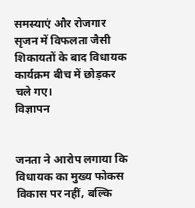समस्याएं और रोजगार सृजन में विफलता जैसी शिकायतों के बाद विधायक कार्यक्रम बीच में छोड़कर चले गए।
विज्ञापन


जनता ने आरोप लगाया कि विधायक का मुख्य फोकस विकास पर नहीं, बल्कि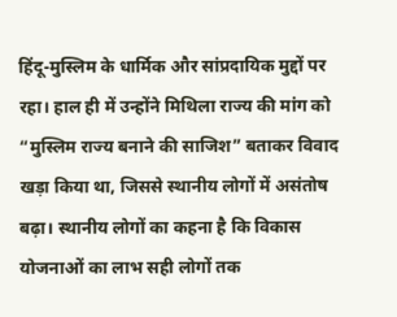हिंदू-मुस्लिम के धार्मिक और सांप्रदायिक मुद्दों पर रहा। हाल ही में उन्होंने मिथिला राज्य की मांग को “मुस्लिम राज्य बनाने की साजिश” बताकर विवाद खड़ा किया था, जिससे स्थानीय लोगों में असंतोष बढ़ा। स्थानीय लोगों का कहना है कि विकास योजनाओं का लाभ सही लोगों तक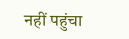नहीं पहुंचा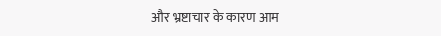और भ्रष्टाचार के कारण आम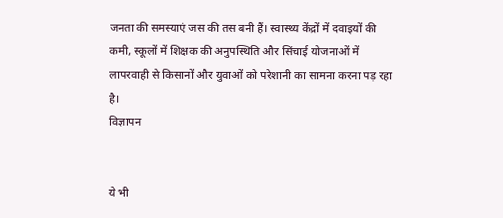जनता की समस्याएं जस की तस बनी हैं। स्वास्थ्य केंद्रों में दवाइयों की कमी, स्कूलों में शिक्षक की अनुपस्थिति और सिंचाई योजनाओं में लापरवाही से किसानों और युवाओं को परेशानी का सामना करना पड़ रहा है।
विज्ञापन


ये भी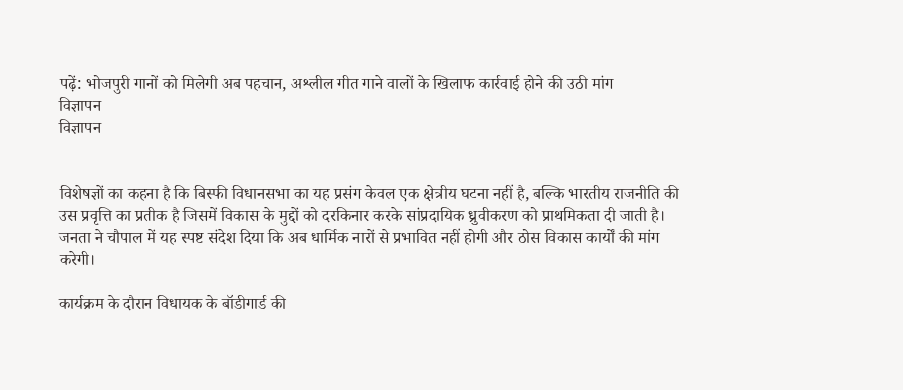पढ़ें: भोजपुरी गानों को मिलेगी अब पहचान, अश्लील गीत गाने वालों के खिलाफ कार्रवाई होने की उठी मांग
विज्ञापन
विज्ञापन


विशेषज्ञों का कहना है कि बिस्फी विधानसभा का यह प्रसंग केवल एक क्षेत्रीय घटना नहीं है, बल्कि भारतीय राजनीति की उस प्रवृत्ति का प्रतीक है जिसमें विकास के मुद्दों को दरकिनार करके सांप्रदायिक ध्रुवीकरण को प्राथमिकता दी जाती है। जनता ने चौपाल में यह स्पष्ट संदेश दिया कि अब धार्मिक नारों से प्रभावित नहीं होगी और ठोस विकास कार्यों की मांग करेगी।

कार्यक्रम के दौरान विधायक के बॉडीगार्ड की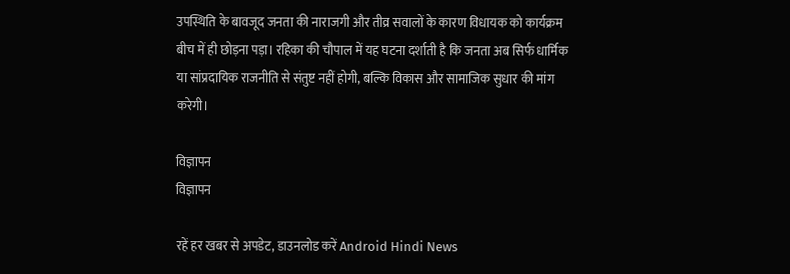उपस्थिति के बावजूद जनता की नाराजगी और तीव्र सवालों के कारण विधायक को कार्यक्रम बीच में ही छोड़ना पड़ा। रहिका की चौपाल में यह घटना दर्शाती है कि जनता अब सिर्फ धार्मिक या सांप्रदायिक राजनीति से संतुष्ट नहीं होगी, बल्कि विकास और सामाजिक सुधार की मांग करेगी।

विज्ञापन
विज्ञापन

रहें हर खबर से अपडेट, डाउनलोड करें Android Hindi News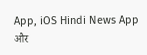App, iOS Hindi News App और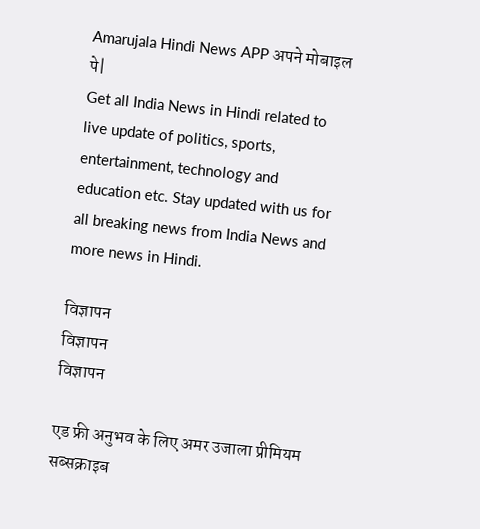Amarujala Hindi News APP अपने मोबाइल पे|
Get all India News in Hindi related to live update of politics, sports, entertainment, technology and education etc. Stay updated with us for all breaking news from India News and more news in Hindi.

विज्ञापन
विज्ञापन
विज्ञापन

एड फ्री अनुभव के लिए अमर उजाला प्रीमियम सब्सक्राइब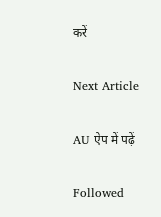करें

Next Article

AU ऐप में पढ़ें

Followed